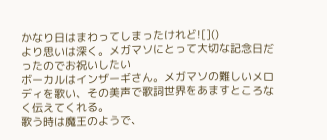かなり日はまわってしまったけれど![]()
より思いは深く。メガマソにとって大切な記念日だったのでお祝いしたい
ボーカルはインザーギさん。メガマソの難しいメロディを歌い、その美声で歌詞世界をあますところなく伝えてくれる。
歌う時は魔王のようで、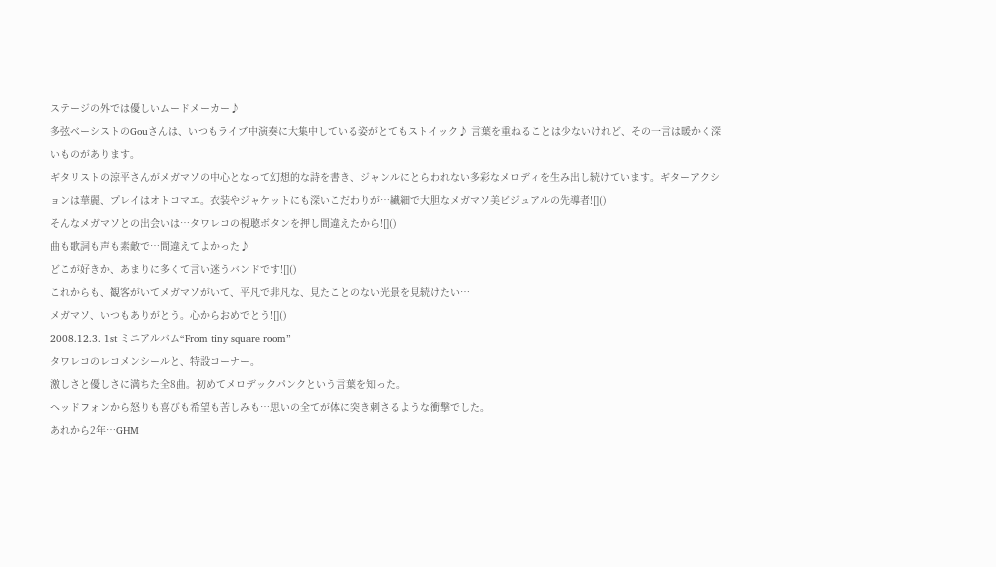ステージの外では優しいムードメーカー♪
多弦ベーシストのGouさんは、いつもライブ中演奏に大集中している姿がとてもストイック♪ 言葉を重ねることは少ないけれど、その一言は暖かく深いものがあります。
ギタリストの涼平さんがメガマソの中心となって幻想的な詩を書き、ジャンルにとらわれない多彩なメロディを生み出し続けています。ギターアクションは華麗、プレイはオトコマエ。衣装やジャケットにも深いこだわりが…繊細で大胆なメガマソ美ビジュアルの先導者![]()
そんなメガマソとの出会いは…タワレコの視聴ボタンを押し間違えたから![]()
曲も歌詞も声も素敵で…間違えてよかった♪
どこが好きか、あまりに多くて言い迷うバンドです![]()
これからも、観客がいてメガマソがいて、平凡で非凡な、見たことのない光景を見続けたい…
メガマソ、いつもありがとう。心からおめでとう![]()
2008.12.3. 1st ミニアルバム“From tiny square room”
タワレコのレコメンシールと、特設コーナー。
激しさと優しさに満ちた全8曲。初めてメロデックパンクという言葉を知った。
ヘッドフォンから怒りも喜びも希望も苦しみも…思いの全てが体に突き刺さるような衝撃でした。
あれから2年…GHM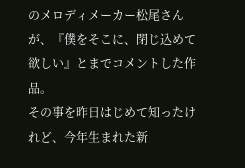のメロディメーカー松尾さんが、『僕をそこに、閉じ込めて欲しい』とまでコメントした作品。
その事を昨日はじめて知ったけれど、今年生まれた新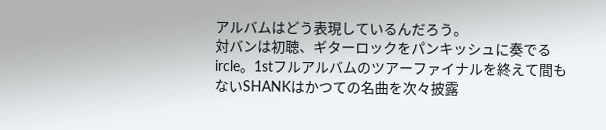アルバムはどう表現しているんだろう。
対バンは初聴、ギターロックをパンキッシュに奏でるircle。1stフルアルバムのツアーファイナルを終えて間もないSHANKはかつての名曲を次々披露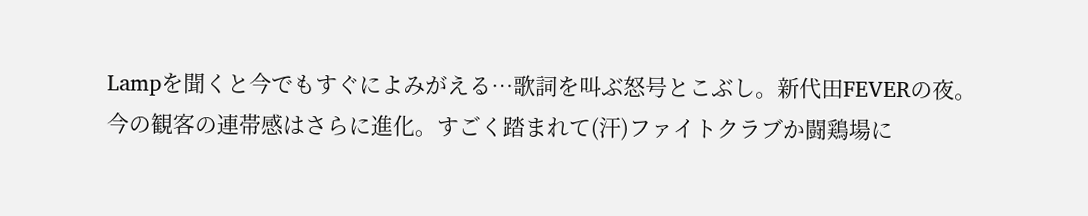Lampを聞くと今でもすぐによみがえる…歌詞を叫ぶ怒号とこぶし。新代田FEVERの夜。
今の観客の連帯感はさらに進化。すごく踏まれて(汗)ファイトクラブか闘鶏場に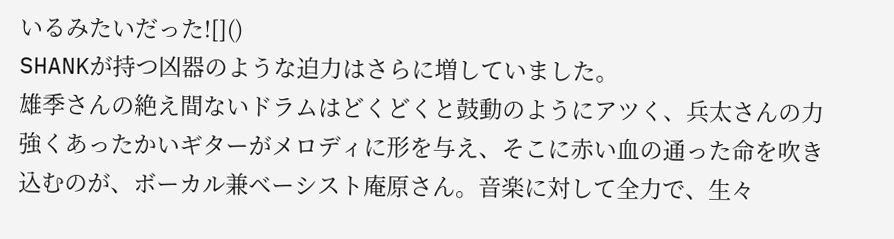いるみたいだった![]()
SHANKが持つ凶器のような迫力はさらに増していました。
雄季さんの絶え間ないドラムはどくどくと鼓動のようにアツく、兵太さんの力強くあったかいギターがメロディに形を与え、そこに赤い血の通った命を吹き込むのが、ボーカル兼ベーシスト庵原さん。音楽に対して全力で、生々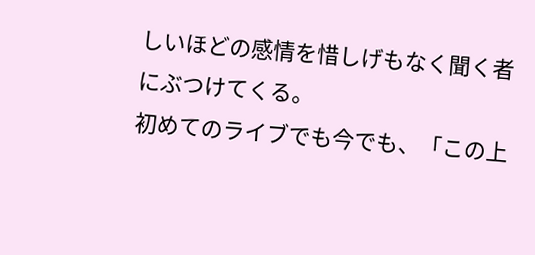しいほどの感情を惜しげもなく聞く者にぶつけてくる。
初めてのライブでも今でも、「この上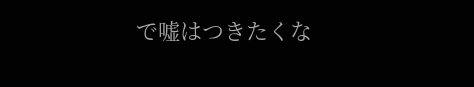で嘘はつきたくな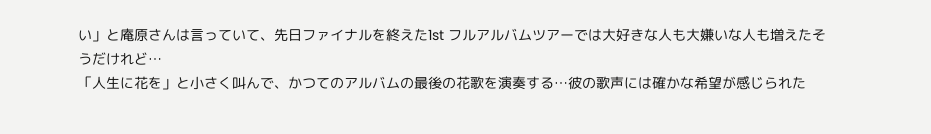い」と庵原さんは言っていて、先日ファイナルを終えた1st フルアルバムツアーでは大好きな人も大嫌いな人も増えたそうだけれど…
「人生に花を」と小さく叫んで、かつてのアルバムの最後の花歌を演奏する…彼の歌声には確かな希望が感じられた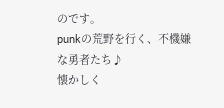のです。
punkの荒野を行く、不機嫌な勇者たち♪
懐かしく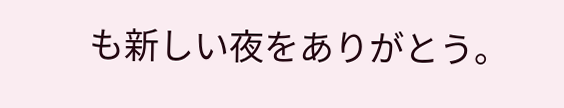も新しい夜をありがとう。